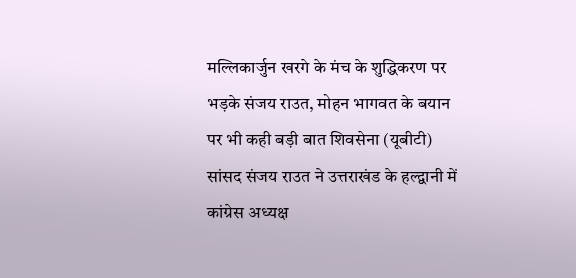मल्लिकार्जुन खरगे के मंच के शुद्धिकरण पर भड़के संजय राउत, मोहन भागवत के बयान पर भी कही बड़ी बात शिवसेना (यूबीटी) सांसद संजय राउत ने उत्तराखंड के हल्द्वानी में कांग्रेस अध्यक्ष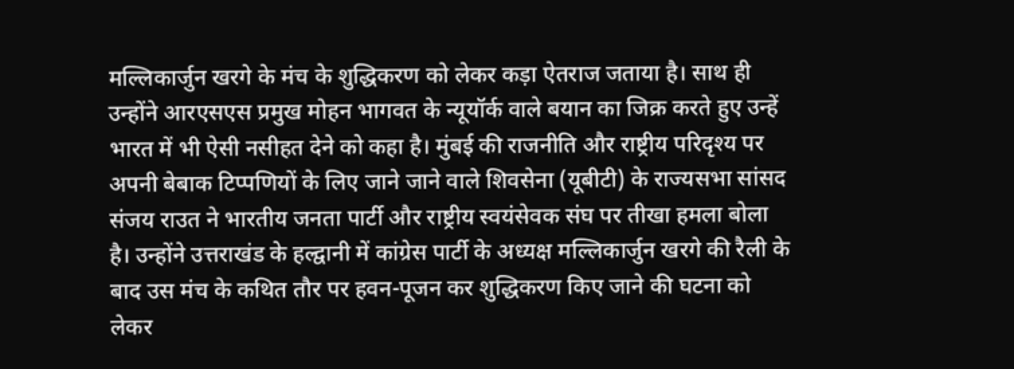मल्लिकार्जुन खरगे के मंच के शुद्धिकरण को लेकर कड़ा ऐतराज जताया है। साथ ही उन्होंने आरएसएस प्रमुख मोहन भागवत के न्यूयॉर्क वाले बयान का जिक्र करते हुए उन्हें भारत में भी ऐसी नसीहत देने को कहा है। मुंबई की राजनीति और राष्ट्रीय परिदृश्य पर अपनी बेबाक टिप्पणियों के लिए जाने जाने वाले शिवसेना (यूबीटी) के राज्यसभा सांसद संजय राउत ने भारतीय जनता पार्टी और राष्ट्रीय स्वयंसेवक संघ पर तीखा हमला बोला है। उन्होंने उत्तराखंड के हल्द्वानी में कांग्रेस पार्टी के अध्यक्ष मल्लिकार्जुन खरगे की रैली के बाद उस मंच के कथित तौर पर हवन-पूजन कर शुद्धिकरण किए जाने की घटना को लेकर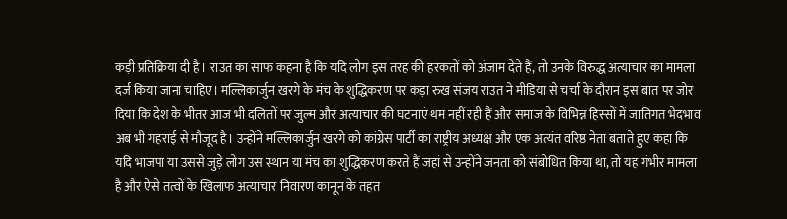कड़ी प्रतिक्रिया दी है। राउत का साफ कहना है कि यदि लोग इस तरह की हरकतों को अंजाम देते हैं, तो उनके विरुद्ध अत्याचार का मामला दर्ज किया जाना चाहिए। मल्लिकार्जुन खरगे के मंच के शुद्धिकरण पर कड़ा रुख संजय राउत ने मीडिया से चर्चा के दौरान इस बात पर जोर दिया कि देश के भीतर आज भी दलितों पर जुल्म और अत्याचार की घटनाएं थम नहीं रही हैं और समाज के विभिन्न हिस्सों में जातिगत भेदभाव अब भी गहराई से मौजूद है। उन्होंने मल्लिकार्जुन खरगे को कांग्रेस पार्टी का राष्ट्रीय अध्यक्ष और एक अत्यंत वरिष्ठ नेता बताते हुए कहा कि यदि भाजपा या उससे जुड़े लोग उस स्थान या मंच का शुद्धिकरण करते हैं जहां से उन्होंने जनता को संबोधित किया था, तो यह गंभीर मामला है और ऐसे तत्वों के खिलाफ अत्याचार निवारण कानून के तहत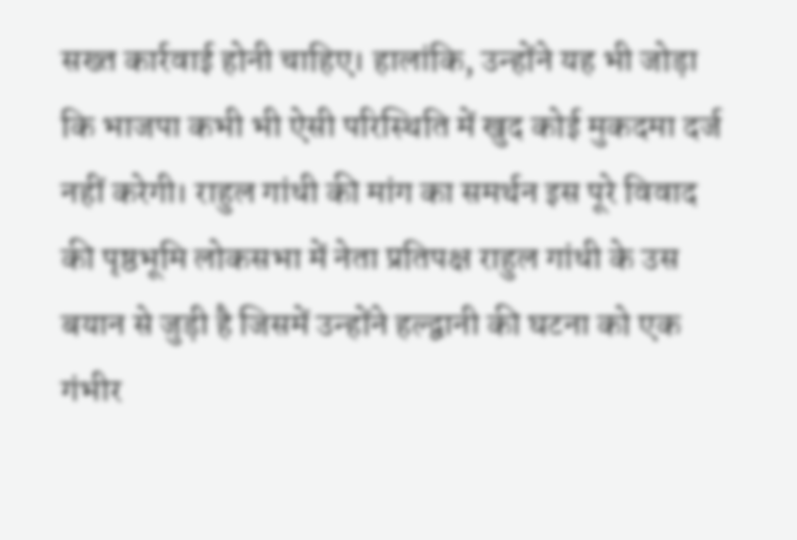सख्त कार्रवाई होनी चाहिए। हालांकि, उन्होंने यह भी जोड़ा कि भाजपा कभी भी ऐसी परिस्थिति में खुद कोई मुकदमा दर्ज नहीं करेगी। राहुल गांधी की मांग का समर्थन इस पूरे विवाद की पृष्ठभूमि लोकसभा में नेता प्रतिपक्ष राहुल गांधी के उस बयान से जुड़ी है जिसमें उन्होंने हल्द्वानी की घटना को एक गंभीर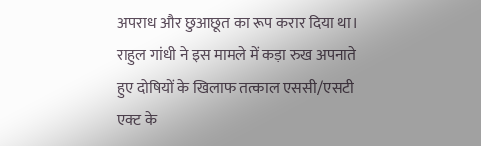अपराध और छुआछूत का रूप करार दिया था। राहुल गांधी ने इस मामले में कड़ा रुख अपनाते हुए दोषियों के खिलाफ तत्काल एससी/एसटी एक्ट के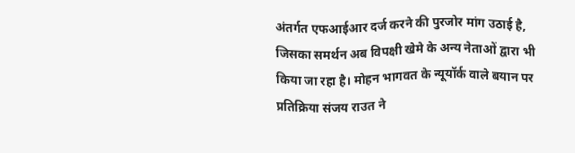अंतर्गत एफआईआर दर्ज करने की पुरजोर मांग उठाई है, जिसका समर्थन अब विपक्षी खेमे के अन्य नेताओं द्वारा भी किया जा रहा है। मोहन भागवत के न्यूयॉर्क वाले बयान पर प्रतिक्रिया संजय राउत ने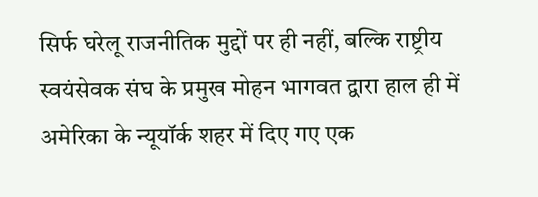सिर्फ घरेलू राजनीतिक मुद्दों पर ही नहीं, बल्कि राष्ट्रीय स्वयंसेवक संघ के प्रमुख मोहन भागवत द्वारा हाल ही में अमेरिका के न्यूयॉर्क शहर में दिए गए एक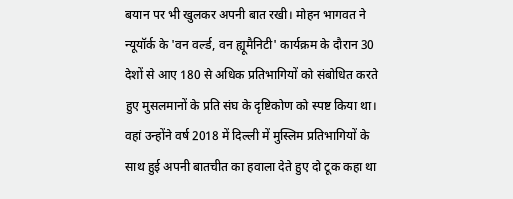बयान पर भी खुलकर अपनी बात रखी। मोहन भागवत ने न्यूयॉर्क के 'वन वर्ल्ड, वन ह्यूमैनिटी' कार्यक्रम के दौरान 30 देशों से आए 180 से अधिक प्रतिभागियों को संबोधित करते हुए मुसलमानों के प्रति संघ के दृष्टिकोण को स्पष्ट किया था। वहां उन्होंने वर्ष 2018 में दिल्ली में मुस्लिम प्रतिभागियों के साथ हुई अपनी बातचीत का हवाला देते हुए दो टूक कहा था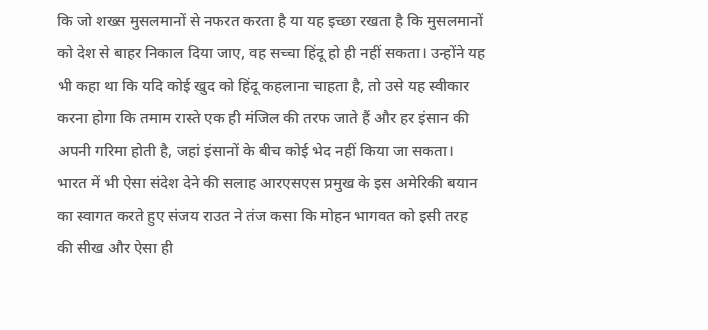कि जो शख्स मुसलमानों से नफरत करता है या यह इच्छा रखता है कि मुसलमानों को देश से बाहर निकाल दिया जाए, वह सच्चा हिंदू हो ही नहीं सकता। उन्होंने यह भी कहा था कि यदि कोई खुद को हिंदू कहलाना चाहता है, तो उसे यह स्वीकार करना होगा कि तमाम रास्ते एक ही मंजिल की तरफ जाते हैं और हर इंसान की अपनी गरिमा होती है, जहां इंसानों के बीच कोई भेद नहीं किया जा सकता। भारत में भी ऐसा संदेश देने की सलाह आरएसएस प्रमुख के इस अमेरिकी बयान का स्वागत करते हुए संजय राउत ने तंज कसा कि मोहन भागवत को इसी तरह की सीख और ऐसा ही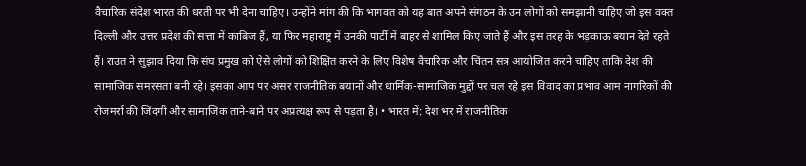वैचारिक संदेश भारत की धरती पर भी देना चाहिए। उन्होंने मांग की कि भागवत को यह बात अपने संगठन के उन लोगों को समझानी चाहिए जो इस वक्त दिल्ली और उत्तर प्रदेश की सत्ता में काबिज हैं, या फिर महाराष्ट्र में उनकी पार्टी में बाहर से शामिल किए जाते हैं और इस तरह के भड़काऊ बयान देते रहते हैं। राउत ने सुझाव दिया कि संघ प्रमुख को ऐसे लोगों को शिक्षित करने के लिए विशेष वैचारिक और चिंतन सत्र आयोजित करने चाहिए ताकि देश की सामाजिक समरसता बनी रहे। इसका आप पर असर राजनीतिक बयानों और धार्मिक-सामाजिक मुद्दों पर चल रहे इस विवाद का प्रभाव आम नागरिकों की रोजमर्रा की जिंदगी और सामाजिक ताने-बाने पर अप्रत्यक्ष रूप से पड़ता है। • भारत में: देश भर में राजनीतिक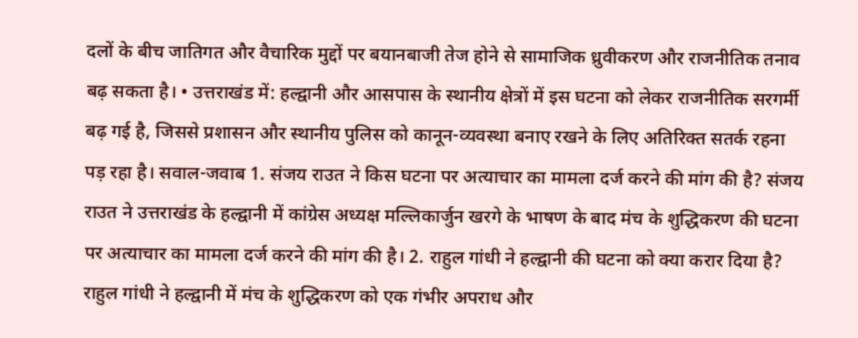दलों के बीच जातिगत और वैचारिक मुद्दों पर बयानबाजी तेज होने से सामाजिक ध्रुवीकरण और राजनीतिक तनाव बढ़ सकता है। • उत्तराखंड में: हल्द्वानी और आसपास के स्थानीय क्षेत्रों में इस घटना को लेकर राजनीतिक सरगर्मी बढ़ गई है, जिससे प्रशासन और स्थानीय पुलिस को कानून-व्यवस्था बनाए रखने के लिए अतिरिक्त सतर्क रहना पड़ रहा है। सवाल-जवाब 1. संजय राउत ने किस घटना पर अत्याचार का मामला दर्ज करने की मांग की है? संजय राउत ने उत्तराखंड के हल्द्वानी में कांग्रेस अध्यक्ष मल्लिकार्जुन खरगे के भाषण के बाद मंच के शुद्धिकरण की घटना पर अत्याचार का मामला दर्ज करने की मांग की है। 2. राहुल गांधी ने हल्द्वानी की घटना को क्या करार दिया है? राहुल गांधी ने हल्द्वानी में मंच के शुद्धिकरण को एक गंभीर अपराध और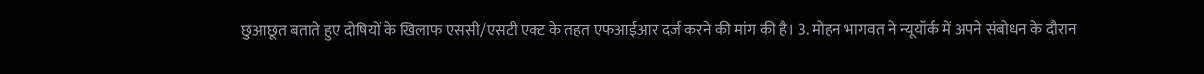छुआछूत बताते हुए दोषियों के खिलाफ एससी/एसटी एक्ट के तहत एफआईआर दर्ज करने की मांग की है। 3. मोहन भागवत ने न्यूयॉर्क में अपने संबोधन के दौरान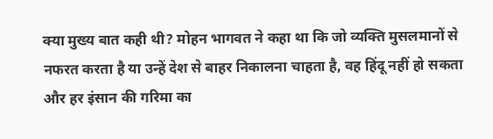क्या मुख्य बात कही थी? मोहन भागवत ने कहा था कि जो व्यक्ति मुसलमानों से नफरत करता है या उन्हें देश से बाहर निकालना चाहता है, वह हिंदू नहीं हो सकता और हर इंसान की गरिमा का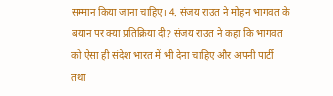सम्मान किया जाना चाहिए। 4. संजय राउत ने मोहन भागवत के बयान पर क्या प्रतिक्रिया दी? संजय राउत ने कहा कि भागवत को ऐसा ही संदेश भारत में भी देना चाहिए और अपनी पार्टी तथा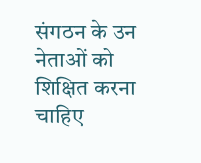संगठन के उन नेताओं को शिक्षित करना चाहिए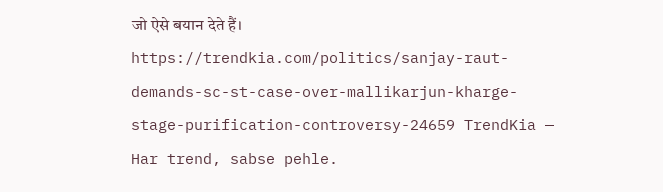जो ऐसे बयान देते हैं। https://trendkia.com/politics/sanjay-raut-demands-sc-st-case-over-mallikarjun-kharge-stage-purification-controversy-24659 TrendKia — Har trend, sabse pehle.